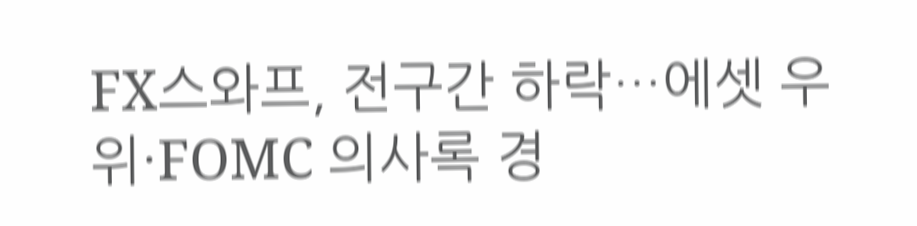FX스와프, 전구간 하락…에셋 우위·FOMC 의사록 경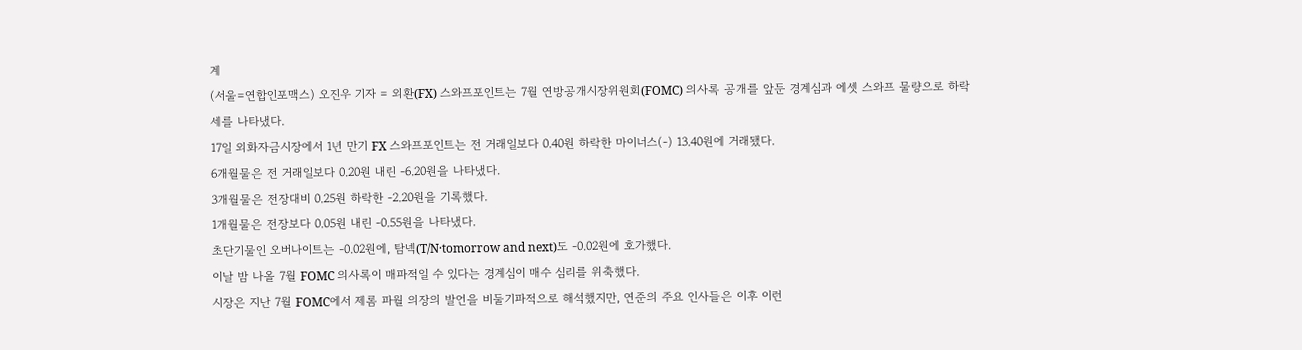계
(서울=연합인포맥스) 오진우 기자 = 외환(FX) 스와프포인트는 7월 연방공개시장위원회(FOMC) 의사록 공개를 앞둔 경계심과 에셋 스와프 물량으로 하락세를 나타냈다.
17일 외화자금시장에서 1년 만기 FX 스와프포인트는 전 거래일보다 0.40원 하락한 마이너스(-) 13.40원에 거래됐다.
6개월물은 전 거래일보다 0.20원 내린 -6.20원을 나타냈다.
3개월물은 전장대비 0.25원 하락한 -2.20원을 기록했다.
1개월물은 전장보다 0.05원 내린 -0.55원을 나타냈다.
초단기물인 오버나이트는 -0.02원에, 탐넥(T/N·tomorrow and next)도 -0.02원에 호가했다.
이날 밤 나올 7월 FOMC 의사록이 매파적일 수 있다는 경계심이 매수 심리를 위축했다.
시장은 지난 7월 FOMC에서 제롬 파월 의장의 발언을 비둘기파적으로 해석했지만, 연준의 주요 인사들은 이후 이런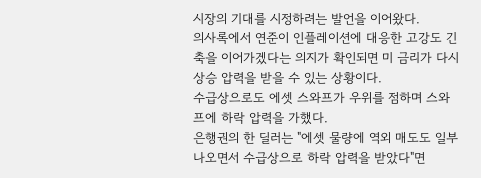시장의 기대를 시정하려는 발언을 이어왔다.
의사록에서 연준이 인플레이션에 대응한 고강도 긴축을 이어가겠다는 의지가 확인되면 미 금리가 다시 상승 압력을 받을 수 있는 상황이다.
수급상으로도 에셋 스와프가 우위를 점하며 스와프에 하락 압력을 가했다.
은행권의 한 딜러는 "에셋 물량에 역외 매도도 일부 나오면서 수급상으로 하락 압력을 받았다"면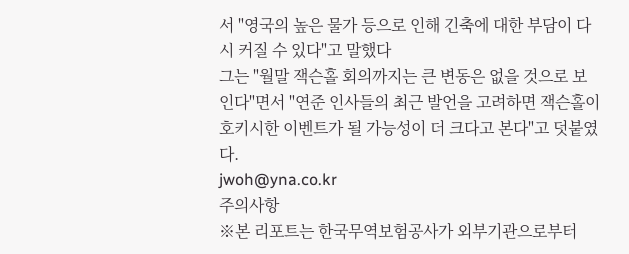서 "영국의 높은 물가 등으로 인해 긴축에 대한 부담이 다시 커질 수 있다"고 말했다
그는 "월말 잭슨홀 회의까지는 큰 변동은 없을 것으로 보인다"면서 "연준 인사들의 최근 발언을 고려하면 잭슨홀이 호키시한 이벤트가 될 가능성이 더 크다고 본다"고 덧붙였다.
jwoh@yna.co.kr
주의사항
※본 리포트는 한국무역보험공사가 외부기관으로부터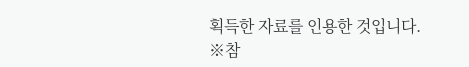획득한 자료를 인용한 것입니다.
※참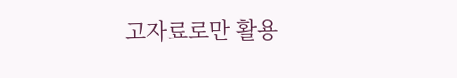고자료로만 활용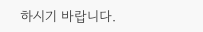하시기 바랍니다.